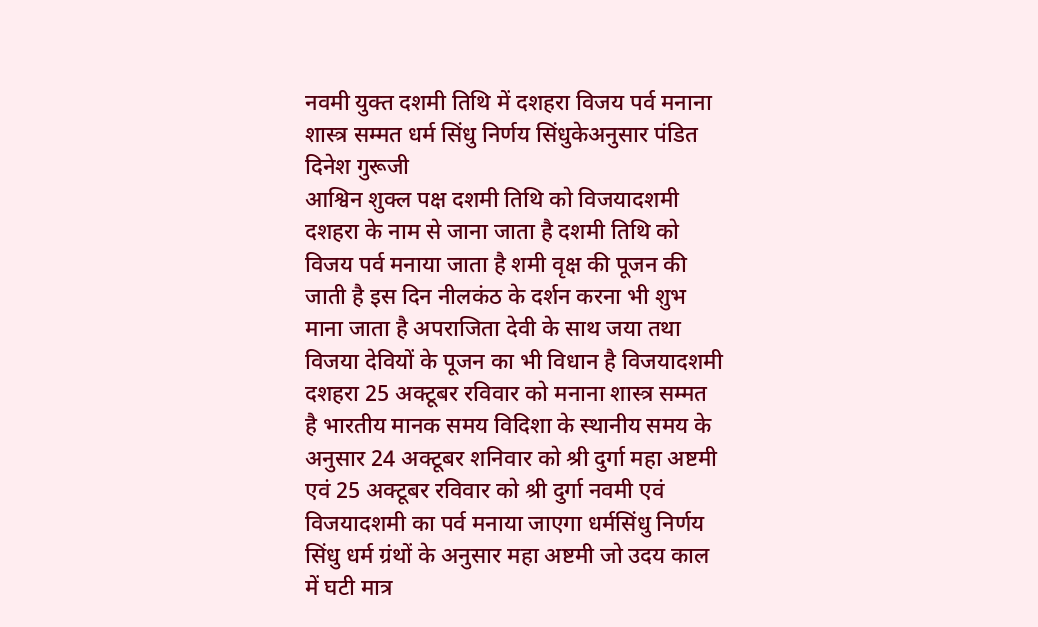नवमी युक्त दशमी तिथि में दशहरा विजय पर्व मनाना शास्त्र सम्मत धर्म सिंधु निर्णय सिंधुकेअनुसार पंडित दिनेश गुरूजी
आश्विन शुक्ल पक्ष दशमी तिथि को विजयादशमी दशहरा के नाम से जाना जाता है दशमी तिथि को विजय पर्व मनाया जाता है शमी वृक्ष की पूजन की जाती है इस दिन नीलकंठ के दर्शन करना भी शुभ माना जाता है अपराजिता देवी के साथ जया तथा विजया देवियों के पूजन का भी विधान है विजयादशमी दशहरा 25 अक्टूबर रविवार को मनाना शास्त्र सम्मत है भारतीय मानक समय विदिशा के स्थानीय समय के अनुसार 24 अक्टूबर शनिवार को श्री दुर्गा महा अष्टमी एवं 25 अक्टूबर रविवार को श्री दुर्गा नवमी एवं विजयादशमी का पर्व मनाया जाएगा धर्मसिंधु निर्णय सिंधु धर्म ग्रंथों के अनुसार महा अष्टमी जो उदय काल में घटी मात्र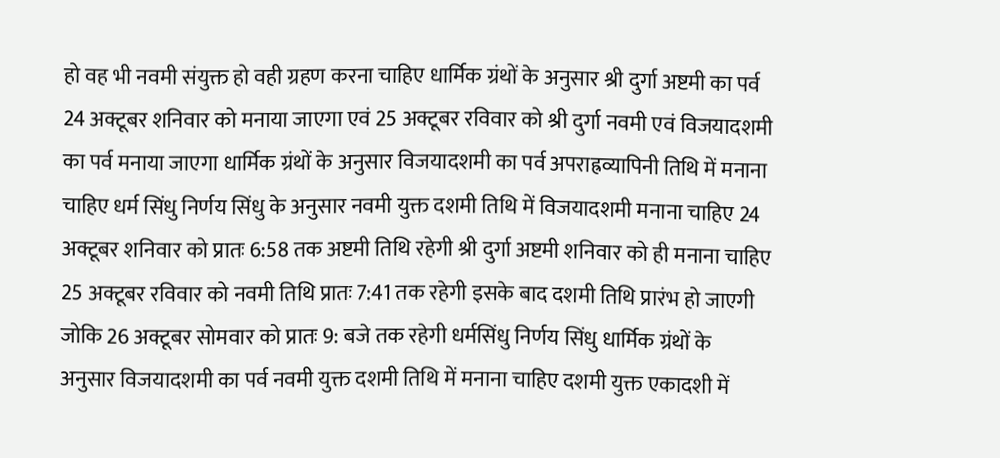हो वह भी नवमी संयुक्त हो वही ग्रहण करना चाहिए धार्मिक ग्रंथों के अनुसार श्री दुर्गा अष्टमी का पर्व 24 अक्टूबर शनिवार को मनाया जाएगा एवं 25 अक्टूबर रविवार को श्री दुर्गा नवमी एवं विजयादशमी का पर्व मनाया जाएगा धार्मिक ग्रंथों के अनुसार विजयादशमी का पर्व अपराह्रव्यापिनी तिथि में मनाना चाहिए धर्म सिंधु निर्णय सिंधु के अनुसार नवमी युक्त दशमी तिथि में विजयादशमी मनाना चाहिए 24 अक्टूबर शनिवार को प्रातः 6:58 तक अष्टमी तिथि रहेगी श्री दुर्गा अष्टमी शनिवार को ही मनाना चाहिए 25 अक्टूबर रविवार को नवमी तिथि प्रातः 7:41 तक रहेगी इसके बाद दशमी तिथि प्रारंभ हो जाएगी जोकि 26 अक्टूबर सोमवार को प्रातः 9: बजे तक रहेगी धर्मसिंधु निर्णय सिंधु धार्मिक ग्रंथों के अनुसार विजयादशमी का पर्व नवमी युक्त दशमी तिथि में मनाना चाहिए दशमी युक्त एकादशी में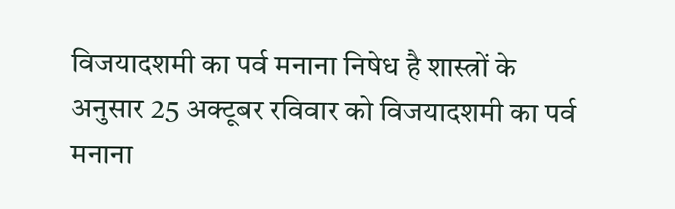विजयादशमी का पर्व मनाना निषेध है शास्त्रों के अनुसार 25 अक्टूबर रविवार को विजयादशमी का पर्व मनाना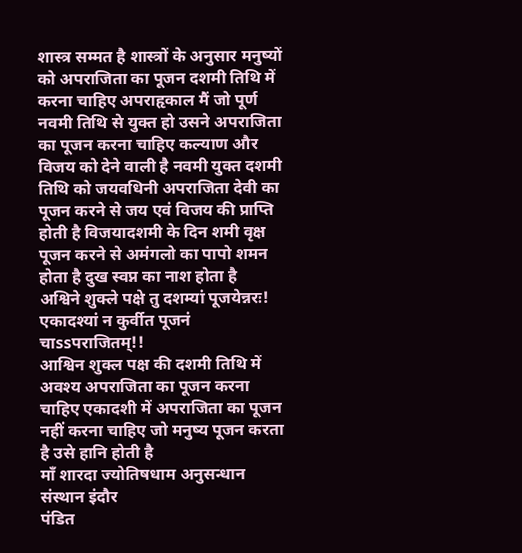शास्त्र सम्मत है शास्त्रों के अनुसार मनुष्यों को अपराजिता का पूजन दशमी तिथि में करना चाहिए अपराहृकाल मैं जो पूर्ण नवमी तिथि से युक्त हो उसने अपराजिता का पूजन करना चाहिए कल्याण और विजय को देने वाली है नवमी युक्त दशमी तिथि को जयवधिनी अपराजिता देवी का पूजन करने से जय एवं विजय की प्राप्ति होती है विजयादशमी के दिन शमी वृक्ष पूजन करने से अमंगलो का पापो शमन होता है दुख स्वप्न का नाश होता है
अश्विने शुक्ले पक्षे तु दशम्यां पूजयेन्नरः! एकादश्यां न कुर्वीत पूजनं चाssपराजितम्!!
आश्विन शुक्ल पक्ष की दशमी तिथि में अवश्य अपराजिता का पूजन करना चाहिए एकादशी में अपराजिता का पूजन नहीं करना चाहिए जो मनुष्य पूजन करता है उसे हानि होती है
माँ शारदा ज्योतिषधाम अनुसन्धान संस्थान इंदौर
पंडित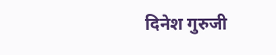दिनेश गुरुजी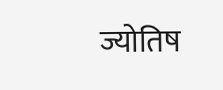ज्योतिष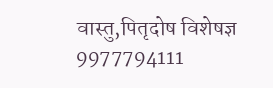वास्तु,पितृदोष विशेषज्ञ
9977794111